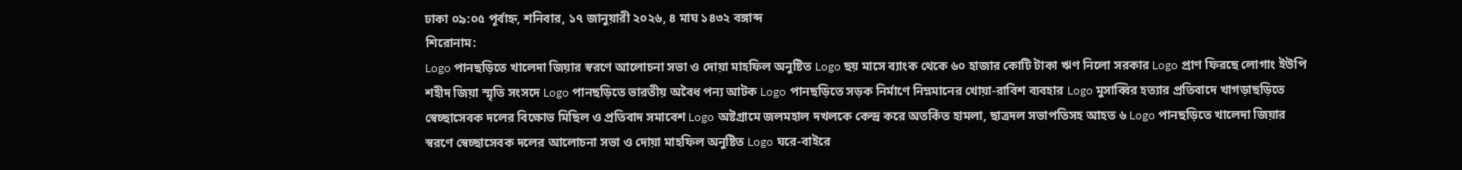ঢাকা ০৯:০৫ পূর্বাহ্ন, শনিবার, ১৭ জানুয়ারী ২০২৬, ৪ মাঘ ১৪৩২ বঙ্গাব্দ
শিরোনাম:
Logo পানছড়িতে খালেদা জিয়ার স্বরণে আলোচনা সভা ও দোয়া মাহফিল অনুষ্টিত Logo ছয় মাসে ব্যাংক থেকে ৬০ হাজার কোটি টাকা ঋণ নিলো সরকার Logo প্রাণ ফিরছে লোগাং ইউপি শহীদ জিয়া স্মৃতি সংসদে Logo পানছড়িতে ভারতীয় অবৈধ পন্য আটক Logo পানছড়িতে সড়ক নির্মাণে নিম্নমানের খোয়া-রাবিশ ব্যবহার Logo মুসাব্বির হত্যার প্রতিবাদে খাগড়াছড়িতে স্বেচ্ছাসেবক দলের বিক্ষোভ মিছিল ও প্রতিবাদ সমাবেশ Logo অষ্টগ্রামে জলমহাল দখলকে কেন্দ্র করে অতর্কিত হামলা, ছাত্রদল সভাপতিসহ আহত ৬ Logo পানছড়িতে খালেদা জিয়ার স্বরণে স্বেচ্ছাসেবক দলের আলোচনা সভা ও দোয়া মাহফিল অনুষ্টিত Logo ঘরে-বাইরে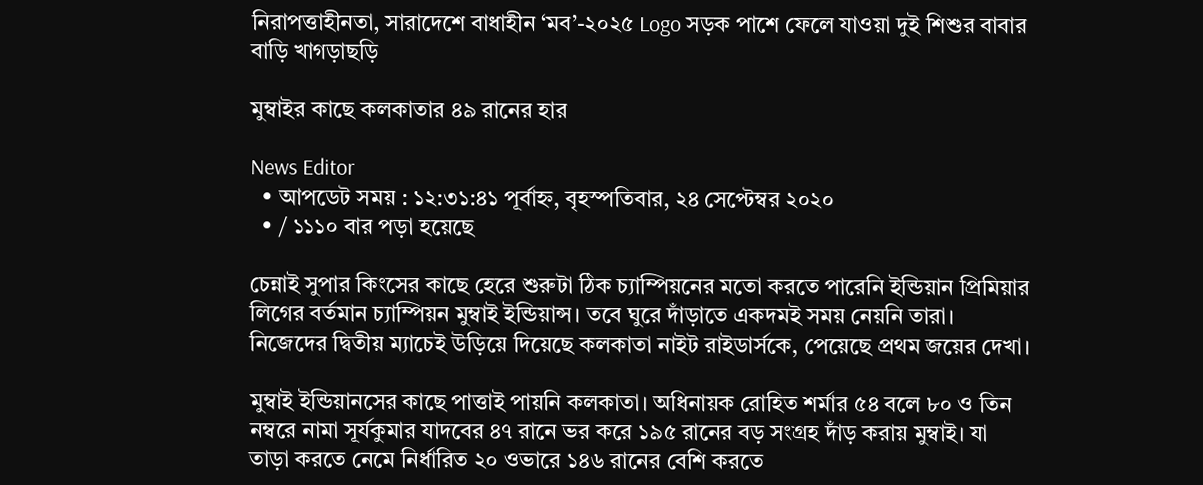নিরাপত্তাহীনতা, সারাদেশে বাধাহীন ‘মব’-২০২৫ Logo সড়ক পাশে ফেলে যাওয়া দুই শিশুর বাবার বাড়ি খাগড়াছড়ি

মুম্বাইর কাছে কলকাতার ৪৯ রানের হার

News Editor
  • আপডেট সময় : ১২:৩১:৪১ পূর্বাহ্ন, বৃহস্পতিবার, ২৪ সেপ্টেম্বর ২০২০
  • / ১১১০ বার পড়া হয়েছে

চেন্নাই সুপার কিংসের কাছে হেরে শুরুটা ঠিক চ্যাম্পিয়নের মতো করতে পারেনি ইন্ডিয়ান প্রিমিয়ার লিগের বর্তমান চ্যাম্পিয়ন মুম্বাই ইন্ডিয়ান্স। তবে ঘুরে দাঁড়াতে একদমই সময় নেয়নি তারা। নিজেদের দ্বিতীয় ম্যাচেই উড়িয়ে দিয়েছে কলকাতা নাইট রাইডার্সকে, পেয়েছে প্রথম জয়ের দেখা।

মুম্বাই ইন্ডিয়ানসের কাছে পাত্তাই পায়নি কলকাতা। অধিনায়ক রোহিত শর্মার ৫৪ বলে ৮০ ও তিন নম্বরে নামা সূর্যকুমার যাদবের ৪৭ রানে ভর করে ১৯৫ রানের বড় সংগ্রহ দাঁড় করায় মুম্বাই। যা তাড়া করতে নেমে নির্ধারিত ২০ ওভারে ১৪৬ রানের বেশি করতে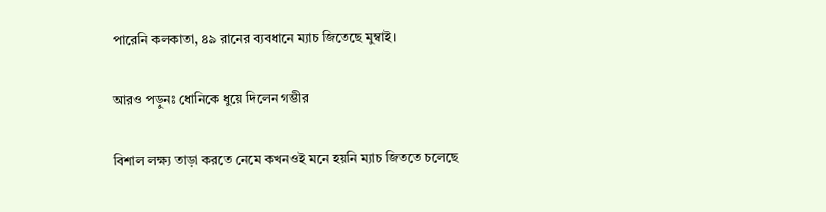পারেনি কলকাতা, ৪৯ রানের ব্যবধানে ম্যাচ জিতেছে মুম্বাই।

আরও পড়ুনঃ ধোনিকে ধুয়ে দিলেন গম্ভীর

বিশাল লক্ষ্য তাড়া করতে নেমে কখনওই মনে হয়নি ম্যাচ জিততে চলেছে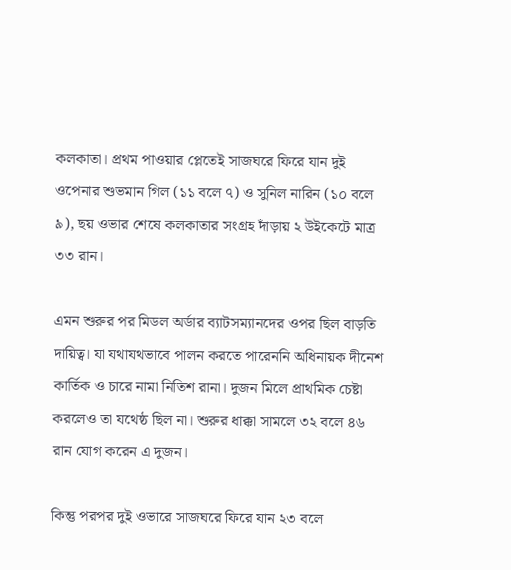কলকাতা। প্রথম পাওয়ার প্লেতেই সাজঘরে ফিরে যান দুই ওপেনার শুভমান গিল (১১ বলে ৭) ও সুনিল নারিন (১০ বলে ৯), ছয় ওভার শেষে কলকাতার সংগ্রহ দাঁড়ায় ২ উইকেটে মাত্র ৩৩ রান।

এমন শুরুর পর মিডল অর্ডার ব্যাটসম্যানদের ওপর ছিল বাড়তি দায়িত্ব। যা যথাযথভাবে পালন করতে পারেননি অধিনায়ক দীনেশ কার্তিক ও চারে নামা নিতিশ রানা। দুজন মিলে প্রাথমিক চেষ্টা করলেও তা যথেষ্ঠ ছিল না। শুরুর ধাক্কা সামলে ৩২ বলে ৪৬ রান যোগ করেন এ দুজন।

কিন্তু পরপর দুই ওভারে সাজঘরে ফিরে যান ২৩ বলে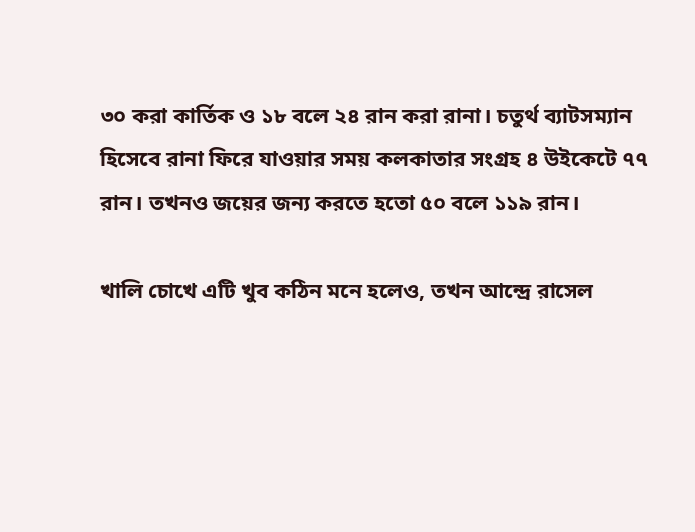৩০ করা কার্তিক ও ১৮ বলে ২৪ রান করা রানা। চতুর্থ ব্যাটসম্যান হিসেবে রানা ফিরে যাওয়ার সময় কলকাতার সংগ্রহ ৪ উইকেটে ৭৭ রান। তখনও জয়ের জন্য করতে হতো ৫০ বলে ১১৯ রান।

খালি চোখে এটি খুব কঠিন মনে হলেও, তখন আন্দ্রে রাসেল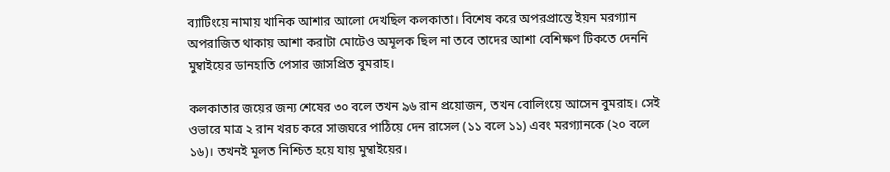ব্যাটিংয়ে নামায় খানিক আশার আলো দেখছিল কলকাতা। বিশেষ করে অপরপ্রান্তে ইয়ন মরগ্যান অপরাজিত থাকায় আশা করাটা মোটেও অমূলক ছিল না তবে তাদের আশা বেশিক্ষণ টিকতে দেননি মুম্বাইয়ের ডানহাতি পেসার জাসপ্রিত বুমরাহ।

কলকাতার জয়ের জন্য শেষের ৩০ বলে তখন ৯৬ রান প্রয়োজন, তখন বোলিংয়ে আসেন বুমরাহ। সেই ওভারে মাত্র ২ রান খরচ করে সাজঘরে পাঠিয়ে দেন রাসেল (১১ বলে ১১) এবং মরগ্যানকে (২০ বলে ১৬)। তখনই মূলত নিশ্চিত হয়ে যায় মুম্বাইয়ের।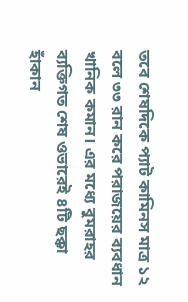তবে শেষদিকে প্যাট কামিনস মাত্র ১২ বলে ৩৩ রান করে পরাজয়ের ব্যবধান খানিক কমান। এর মধ্যে বুমরাহর ব্যক্তিগত শেষ ওভারেই ৪টি ছক্কা হাঁকান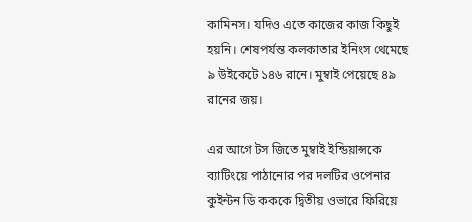কামিনস। যদিও এতে কাজের কাজ কিছুই হয়নি। শেষপর্যন্ত কলকাতার ইনিংস থেমেছে ৯ উইকেটে ১৪৬ রানে। মুম্বাই পেয়েছে ৪৯ রানের জয়।

এর আগে টস জিতে মুম্বাই ইন্ডিয়ান্সকে ব্যাটিংয়ে পাঠানোর পর দলটির ওপেনার কুইন্টন ডি কককে দ্বিতীয় ওভারে ফিরিয়ে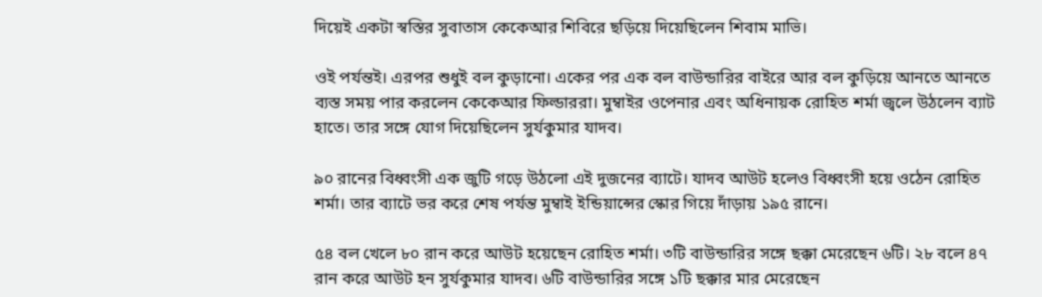দিয়েই একটা স্বস্তির সুবাতাস কেকেআর শিবিরে ছড়িয়ে দিয়েছিলেন শিবাম মাভি।

ওই পর্যন্তই। এরপর শুধুই বল কুড়ানো। একের পর এক বল বাউন্ডারির বাইরে আর বল কুড়িয়ে আনতে আনতে ব্যস্ত সময় পার করলেন কেকেআর ফিল্ডাররা। মুম্বাইর ওপেনার এবং অধিনায়ক রোহিত শর্মা জ্বলে উঠলেন ব্যাট হাতে। তার সঙ্গে যোগ দিয়েছিলেন সুর্যকুমার যাদব।

৯০ রানের বিধ্বংসী এক জুটি গড়ে উঠলো এই দুজনের ব্যাটে। যাদব আউট হলেও বিধ্বংসী হয়ে ওঠেন রোহিত শর্মা। তার ব্যাটে ভর করে শেষ পর্যন্ত মুম্বাই ইন্ডিয়ান্সের স্কোর গিয়ে দাঁড়ায় ১৯৫ রানে।

৫৪ বল খেলে ৮০ রান করে আউট হয়েছেন রোহিত শর্মা। ৩টি বাউন্ডারির সঙ্গে ছক্কা মেরেছেন ৬টি। ২৮ বলে ৪৭ রান করে আউট হন সুর্যকুমার যাদব। ৬টি বাউন্ডারির সঙ্গে ১টি ছক্কার মার মেরেছেন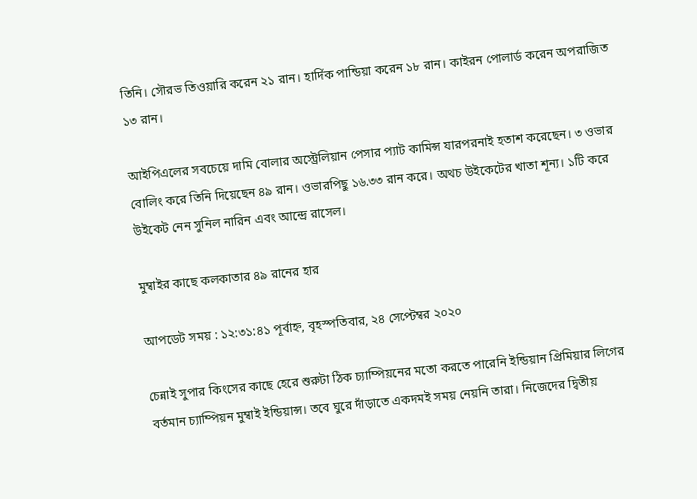তিনি। সৌরভ তিওয়ারি করেন ২১ রান। হার্দিক পান্ডিয়া করেন ১৮ রান। কাইরন পোলার্ড করেন অপরাজিত ১৩ রান।

আইপিএলের সবচেয়ে দামি বোলার অস্ট্রেলিয়ান পেসার প্যাট কামিন্স যারপরনাই হতাশ করেছেন। ৩ ওভার বোলিং করে তিনি দিয়েছেন ৪৯ রান। ওভারপিছু ১৬.৩৩ রান করে। অথচ উইকেটের খাতা শূন্য। ১টি করে উইকেট নেন সুনিল নারিন এবং আন্দ্রে রাসেল।

মুম্বাইর কাছে কলকাতার ৪৯ রানের হার

আপডেট সময় : ১২:৩১:৪১ পূর্বাহ্ন, বৃহস্পতিবার, ২৪ সেপ্টেম্বর ২০২০

চেন্নাই সুপার কিংসের কাছে হেরে শুরুটা ঠিক চ্যাম্পিয়নের মতো করতে পারেনি ইন্ডিয়ান প্রিমিয়ার লিগের বর্তমান চ্যাম্পিয়ন মুম্বাই ইন্ডিয়ান্স। তবে ঘুরে দাঁড়াতে একদমই সময় নেয়নি তারা। নিজেদের দ্বিতীয়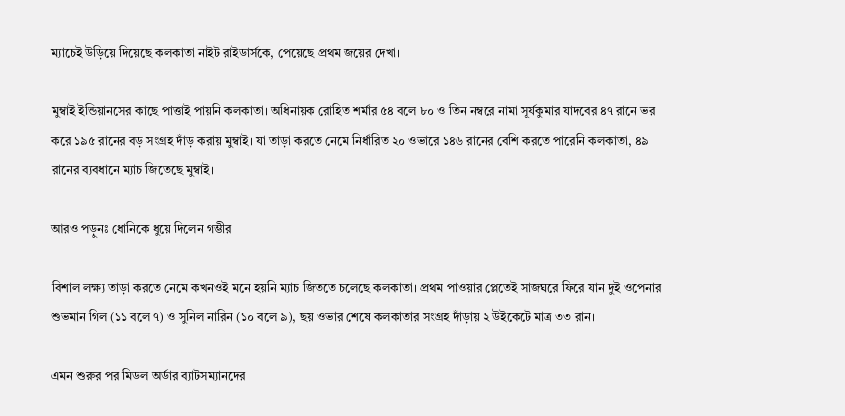ম্যাচেই উড়িয়ে দিয়েছে কলকাতা নাইট রাইডার্সকে, পেয়েছে প্রথম জয়ের দেখা।

মুম্বাই ইন্ডিয়ানসের কাছে পাত্তাই পায়নি কলকাতা। অধিনায়ক রোহিত শর্মার ৫৪ বলে ৮০ ও তিন নম্বরে নামা সূর্যকুমার যাদবের ৪৭ রানে ভর করে ১৯৫ রানের বড় সংগ্রহ দাঁড় করায় মুম্বাই। যা তাড়া করতে নেমে নির্ধারিত ২০ ওভারে ১৪৬ রানের বেশি করতে পারেনি কলকাতা, ৪৯ রানের ব্যবধানে ম্যাচ জিতেছে মুম্বাই।

আরও পড়ুনঃ ধোনিকে ধুয়ে দিলেন গম্ভীর

বিশাল লক্ষ্য তাড়া করতে নেমে কখনওই মনে হয়নি ম্যাচ জিততে চলেছে কলকাতা। প্রথম পাওয়ার প্লেতেই সাজঘরে ফিরে যান দুই ওপেনার শুভমান গিল (১১ বলে ৭) ও সুনিল নারিন (১০ বলে ৯), ছয় ওভার শেষে কলকাতার সংগ্রহ দাঁড়ায় ২ উইকেটে মাত্র ৩৩ রান।

এমন শুরুর পর মিডল অর্ডার ব্যাটসম্যানদের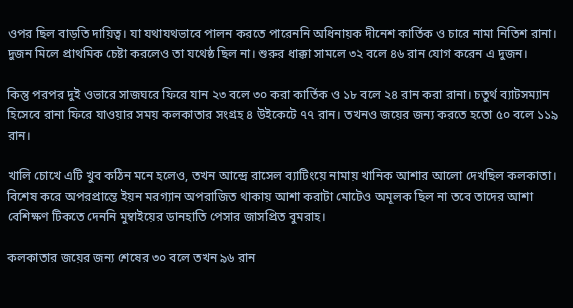ওপর ছিল বাড়তি দায়িত্ব। যা যথাযথভাবে পালন করতে পারেননি অধিনায়ক দীনেশ কার্তিক ও চারে নামা নিতিশ রানা। দুজন মিলে প্রাথমিক চেষ্টা করলেও তা যথেষ্ঠ ছিল না। শুরুর ধাক্কা সামলে ৩২ বলে ৪৬ রান যোগ করেন এ দুজন।

কিন্তু পরপর দুই ওভারে সাজঘরে ফিরে যান ২৩ বলে ৩০ করা কার্তিক ও ১৮ বলে ২৪ রান করা রানা। চতুর্থ ব্যাটসম্যান হিসেবে রানা ফিরে যাওয়ার সময় কলকাতার সংগ্রহ ৪ উইকেটে ৭৭ রান। তখনও জয়ের জন্য করতে হতো ৫০ বলে ১১৯ রান।

খালি চোখে এটি খুব কঠিন মনে হলেও, তখন আন্দ্রে রাসেল ব্যাটিংয়ে নামায় খানিক আশার আলো দেখছিল কলকাতা। বিশেষ করে অপরপ্রান্তে ইয়ন মরগ্যান অপরাজিত থাকায় আশা করাটা মোটেও অমূলক ছিল না তবে তাদের আশা বেশিক্ষণ টিকতে দেননি মুম্বাইয়ের ডানহাতি পেসার জাসপ্রিত বুমরাহ।

কলকাতার জয়ের জন্য শেষের ৩০ বলে তখন ৯৬ রান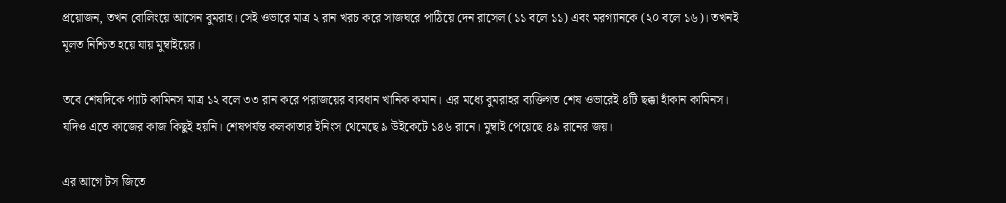প্রয়োজন, তখন বোলিংয়ে আসেন বুমরাহ। সেই ওভারে মাত্র ২ রান খরচ করে সাজঘরে পাঠিয়ে দেন রাসেল (১১ বলে ১১) এবং মরগ্যানকে (২০ বলে ১৬)। তখনই মূলত নিশ্চিত হয়ে যায় মুম্বাইয়ের।

তবে শেষদিকে প্যাট কামিনস মাত্র ১২ বলে ৩৩ রান করে পরাজয়ের ব্যবধান খানিক কমান। এর মধ্যে বুমরাহর ব্যক্তিগত শেষ ওভারেই ৪টি ছক্কা হাঁকান কামিনস। যদিও এতে কাজের কাজ কিছুই হয়নি। শেষপর্যন্ত কলকাতার ইনিংস থেমেছে ৯ উইকেটে ১৪৬ রানে। মুম্বাই পেয়েছে ৪৯ রানের জয়।

এর আগে টস জিতে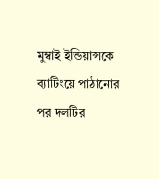মুম্বাই ইন্ডিয়ান্সকে ব্যাটিংয়ে পাঠানোর পর দলটির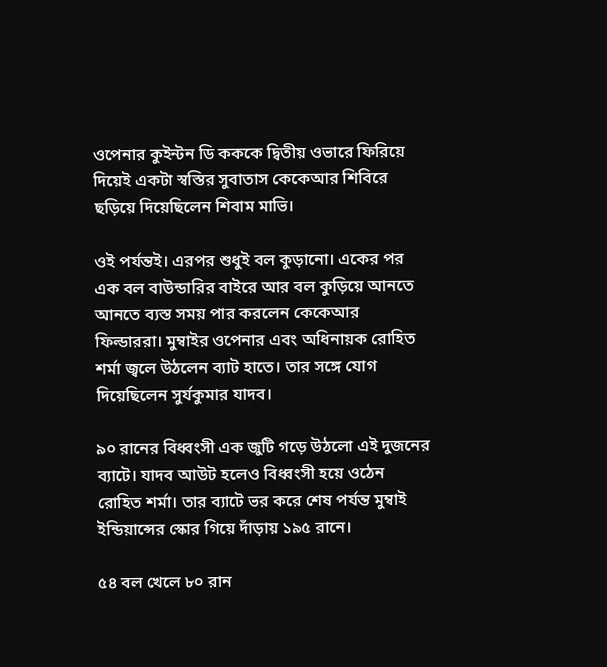ওপেনার কুইন্টন ডি কককে দ্বিতীয় ওভারে ফিরিয়ে দিয়েই একটা স্বস্তির সুবাতাস কেকেআর শিবিরে ছড়িয়ে দিয়েছিলেন শিবাম মাভি।

ওই পর্যন্তই। এরপর শুধুই বল কুড়ানো। একের পর এক বল বাউন্ডারির বাইরে আর বল কুড়িয়ে আনতে আনতে ব্যস্ত সময় পার করলেন কেকেআর ফিল্ডাররা। মুম্বাইর ওপেনার এবং অধিনায়ক রোহিত শর্মা জ্বলে উঠলেন ব্যাট হাতে। তার সঙ্গে যোগ দিয়েছিলেন সুর্যকুমার যাদব।

৯০ রানের বিধ্বংসী এক জুটি গড়ে উঠলো এই দুজনের ব্যাটে। যাদব আউট হলেও বিধ্বংসী হয়ে ওঠেন রোহিত শর্মা। তার ব্যাটে ভর করে শেষ পর্যন্ত মুম্বাই ইন্ডিয়ান্সের স্কোর গিয়ে দাঁড়ায় ১৯৫ রানে।

৫৪ বল খেলে ৮০ রান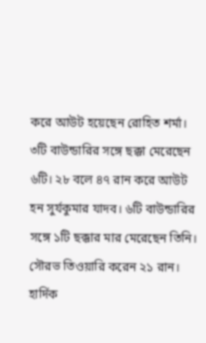করে আউট হয়েছেন রোহিত শর্মা। ৩টি বাউন্ডারির সঙ্গে ছক্কা মেরেছেন ৬টি। ২৮ বলে ৪৭ রান করে আউট হন সুর্যকুমার যাদব। ৬টি বাউন্ডারির সঙ্গে ১টি ছক্কার মার মেরেছেন তিনি। সৌরভ তিওয়ারি করেন ২১ রান। হার্দিক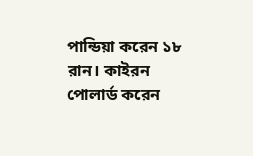পান্ডিয়া করেন ১৮ রান। কাইরন পোলার্ড করেন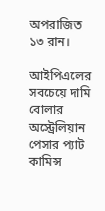অপরাজিত ১৩ রান।

আইপিএলের সবচেয়ে দামি বোলার অস্ট্রেলিয়ান পেসার প্যাট কামিন্স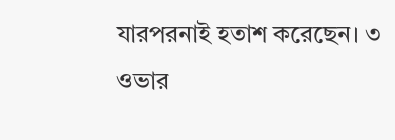যারপরনাই হতাশ করেছেন। ৩ ওভার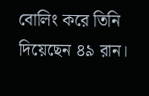বোলিং করে তিনি দিয়েছেন ৪৯ রান।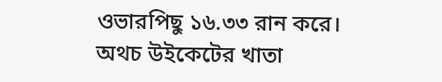ওভারপিছু ১৬.৩৩ রান করে। অথচ উইকেটের খাতা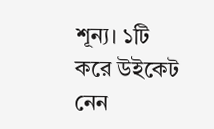শূন্য। ১টি করে উইকেট নেন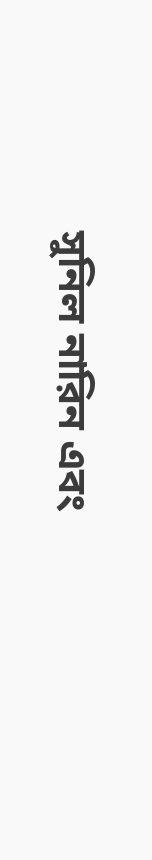সুনিল নারিন এবং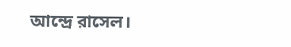আন্দ্রে রাসেল।